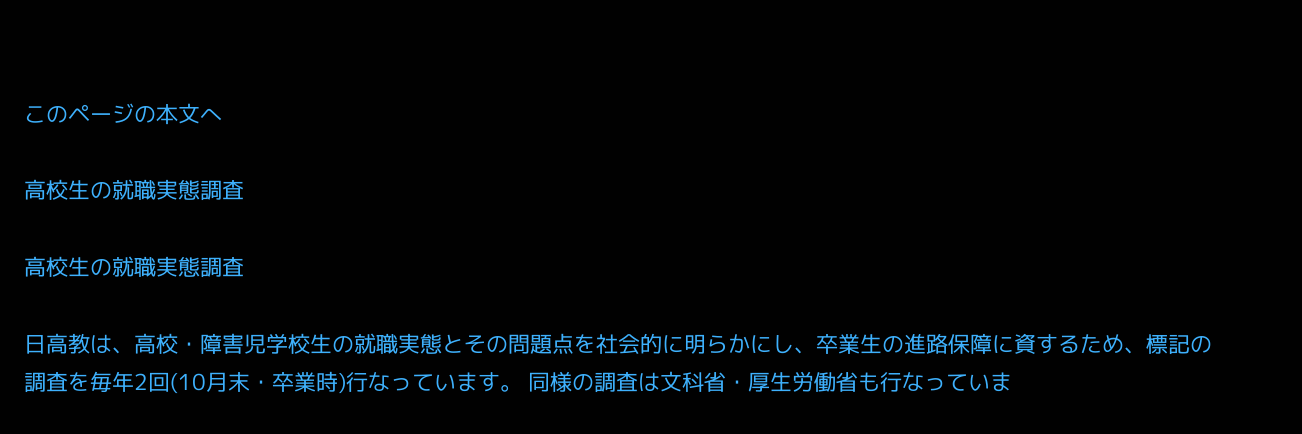このページの本文へ

高校生の就職実態調査

高校生の就職実態調査

日高教は、高校・障害児学校生の就職実態とその問題点を社会的に明らかにし、卒業生の進路保障に資するため、標記の調査を毎年2回(10月末・卒業時)行なっています。 同様の調査は文科省・厚生労働省も行なっていま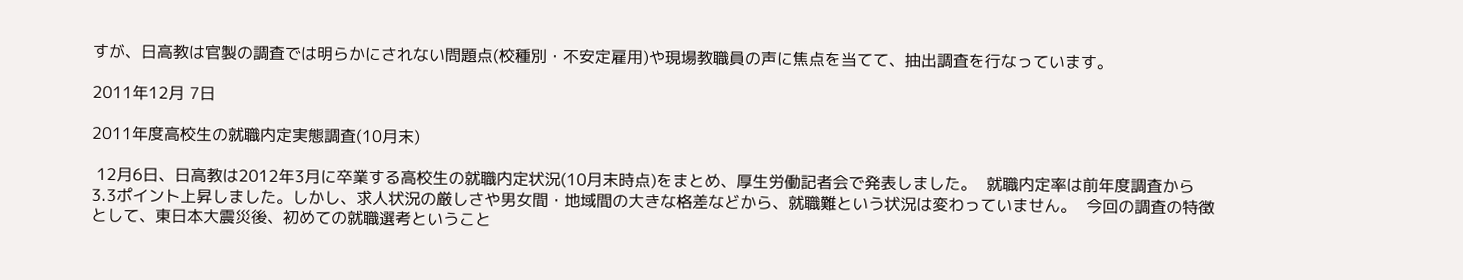すが、日高教は官製の調査では明らかにされない問題点(校種別・不安定雇用)や現場教職員の声に焦点を当てて、抽出調査を行なっています。

2011年12月 7日

2011年度高校生の就職内定実態調査(10月末)

 12月6日、日高教は2012年3月に卒業する高校生の就職内定状況(10月末時点)をまとめ、厚生労働記者会で発表しました。  就職内定率は前年度調査から3.3ポイント上昇しました。しかし、求人状況の厳しさや男女間・地域間の大きな格差などから、就職難という状況は変わっていません。  今回の調査の特徴として、東日本大震災後、初めての就職選考ということ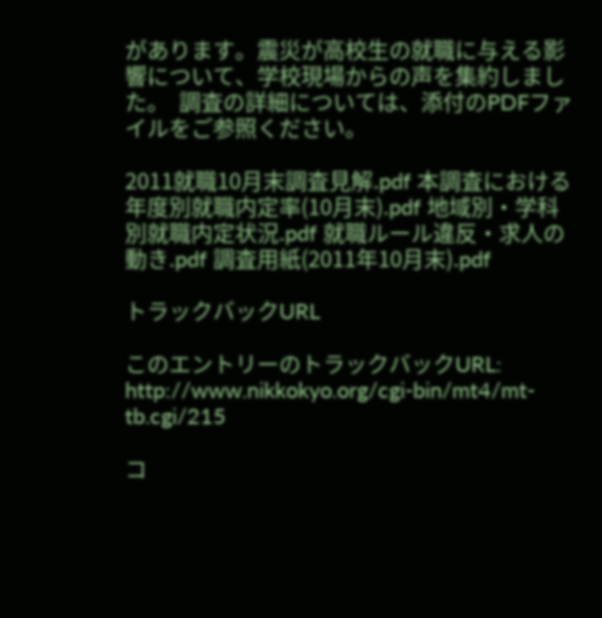があります。震災が高校生の就職に与える影響について、学校現場からの声を集約しました。  調査の詳細については、添付のPDFファイルをご参照ください。

2011就職10月末調査見解.pdf 本調査における年度別就職内定率(10月末).pdf 地域別・学科別就職内定状況.pdf 就職ルール違反・求人の動き.pdf 調査用紙(2011年10月末).pdf

トラックバックURL

このエントリーのトラックバックURL:
http://www.nikkokyo.org/cgi-bin/mt4/mt-tb.cgi/215

コ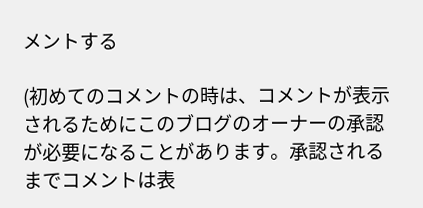メントする

(初めてのコメントの時は、コメントが表示されるためにこのブログのオーナーの承認が必要になることがあります。承認されるまでコメントは表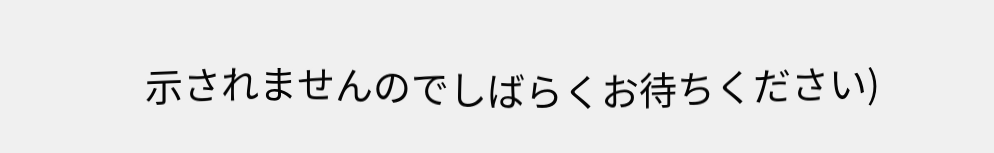示されませんのでしばらくお待ちください)